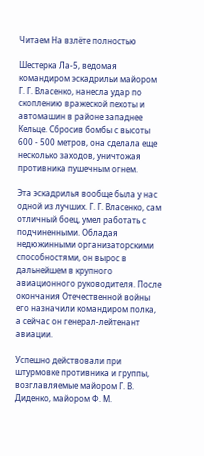Читаем На взлёте полностью

Шестерка Ла-5, ведомая командиром эскадрильи майором Г. Г. Власенко, нанесла удар по скоплению вражеской пехоты и автомашин в районе западнее Кельце. Сбросив бомбы с высоты 600 - 500 метров, она сделала еще несколько заходов, уничтожая противника пушечным огнем.

Эта эскадрилья вообще была у нас одной из лучших. Г. Г. Власенко, сам отличный боец, умел работать с подчиненными. Обладая недюжинными организаторскими способностями, он вырос в дальнейшем в крупного авиационного руководителя. После окончания Отечественной войны его назначили командиром полка, а сейчас он генерал-лейтенант авиации.

Успешно действовали при штурмовке противника и группы, возглавляемые майором Г. В. Диденко, майором Ф. М.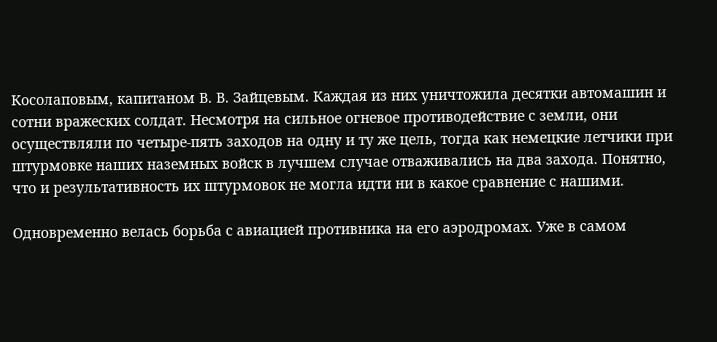Косолаповым, капитаном В. В. Зайцевым. Каждая из них уничтожила десятки автомашин и сотни вражеских солдат. Несмотря на сильное огневое противодействие с земли, они осуществляли по четыре-пять заходов на одну и ту же цель, тогда как немецкие летчики при штурмовке наших наземных войск в лучшем случае отваживались на два захода. Понятно, что и результативность их штурмовок не могла идти ни в какое сравнение с нашими.

Одновременно велась борьба с авиацией противника на его аэродромах. Уже в самом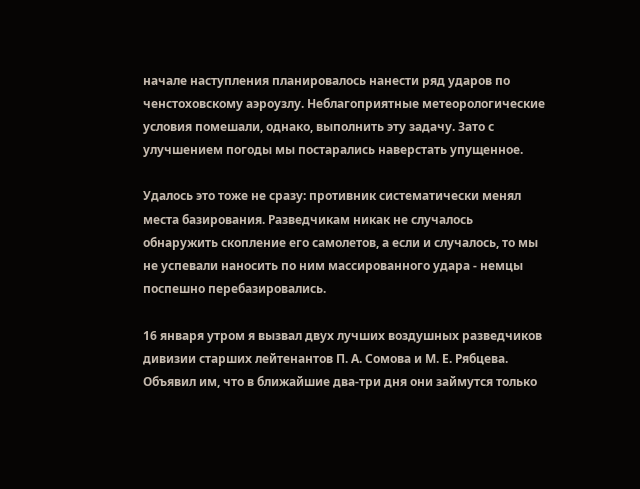начале наступления планировалось нанести ряд ударов по ченстоховскому аэроузлу. Неблагоприятные метеорологические условия помешали, однако, выполнить эту задачу. Зато с улучшением погоды мы постарались наверстать упущенное.

Удалось это тоже не сразу: противник систематически менял места базирования. Разведчикам никак не случалось обнаружить скопление его самолетов, а если и случалось, то мы не успевали наносить по ним массированного удара - немцы поспешно перебазировались.

16 января утром я вызвал двух лучших воздушных разведчиков дивизии старших лейтенантов П. А. Сомова и М. Е. Рябцева. Объявил им, что в ближайшие два-три дня они займутся только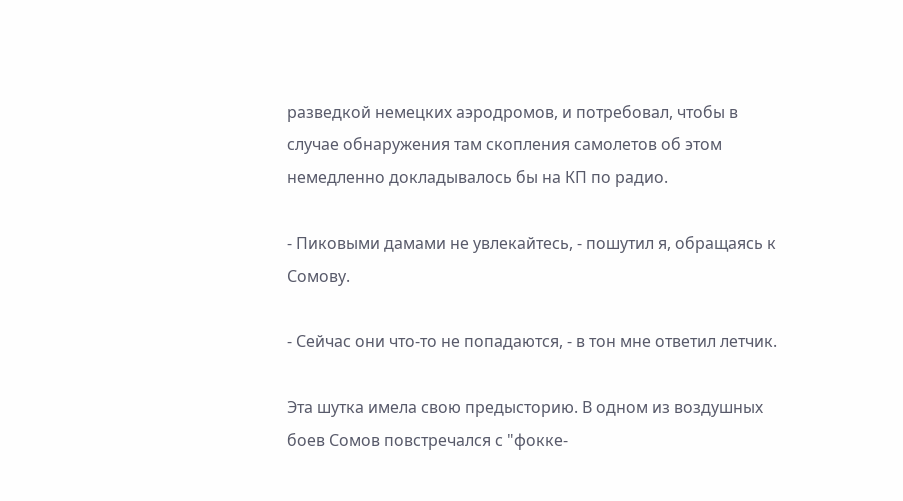разведкой немецких аэродромов, и потребовал, чтобы в случае обнаружения там скопления самолетов об этом немедленно докладывалось бы на КП по радио.

- Пиковыми дамами не увлекайтесь, - пошутил я, обращаясь к Сомову.

- Сейчас они что-то не попадаются, - в тон мне ответил летчик.

Эта шутка имела свою предысторию. В одном из воздушных боев Сомов повстречался с "фокке-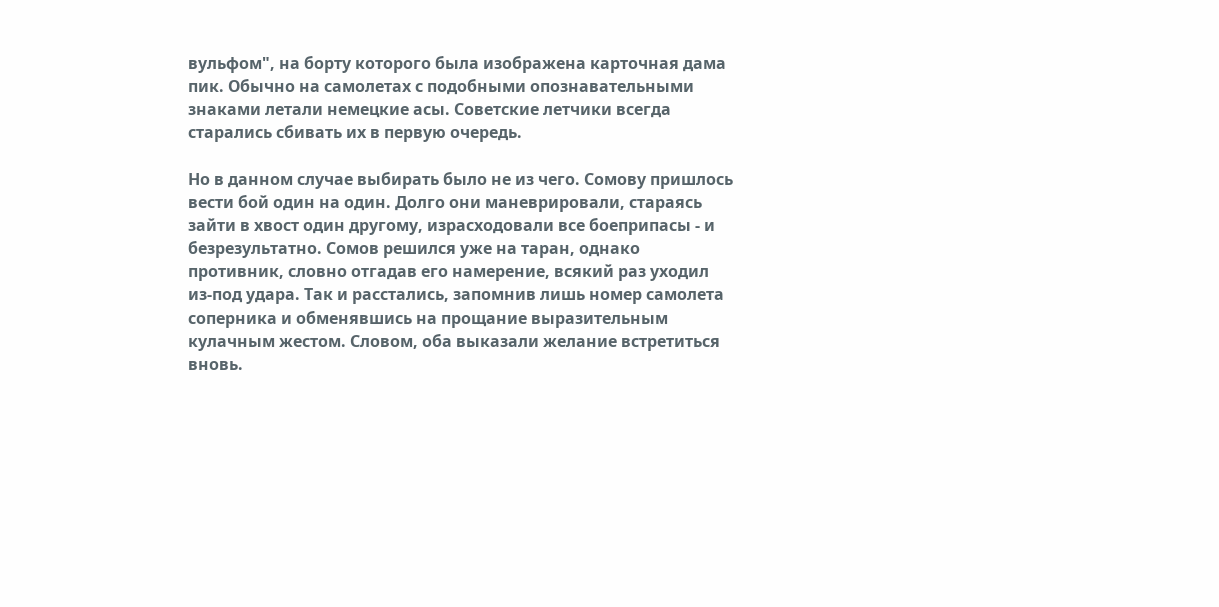вульфом", на борту которого была изображена карточная дама пик. Обычно на самолетах с подобными опознавательными знаками летали немецкие асы. Советские летчики всегда старались сбивать их в первую очередь.

Но в данном случае выбирать было не из чего. Сомову пришлось вести бой один на один. Долго они маневрировали, стараясь зайти в хвост один другому, израсходовали все боеприпасы - и безрезультатно. Сомов решился уже на таран, однако противник, словно отгадав его намерение, всякий раз уходил из-под удара. Так и расстались, запомнив лишь номер самолета соперника и обменявшись на прощание выразительным кулачным жестом. Словом, оба выказали желание встретиться вновь.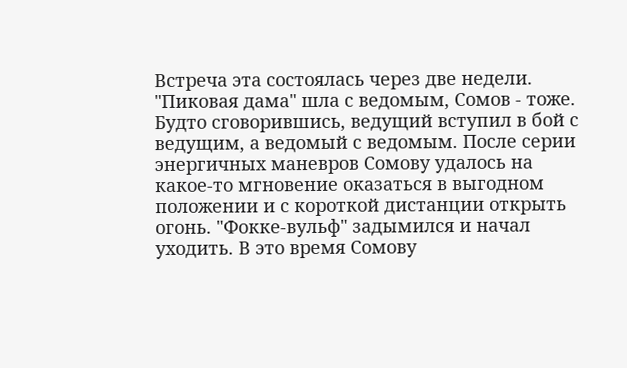Встреча эта состоялась через две недели. "Пиковая дама" шла с ведомым, Сомов - тоже. Будто сговорившись, ведущий вступил в бой с ведущим, а ведомый с ведомым. После серии энергичных маневров Сомову удалось на какое-то мгновение оказаться в выгодном положении и с короткой дистанции открыть огонь. "Фокке-вульф" задымился и начал уходить. В это время Сомову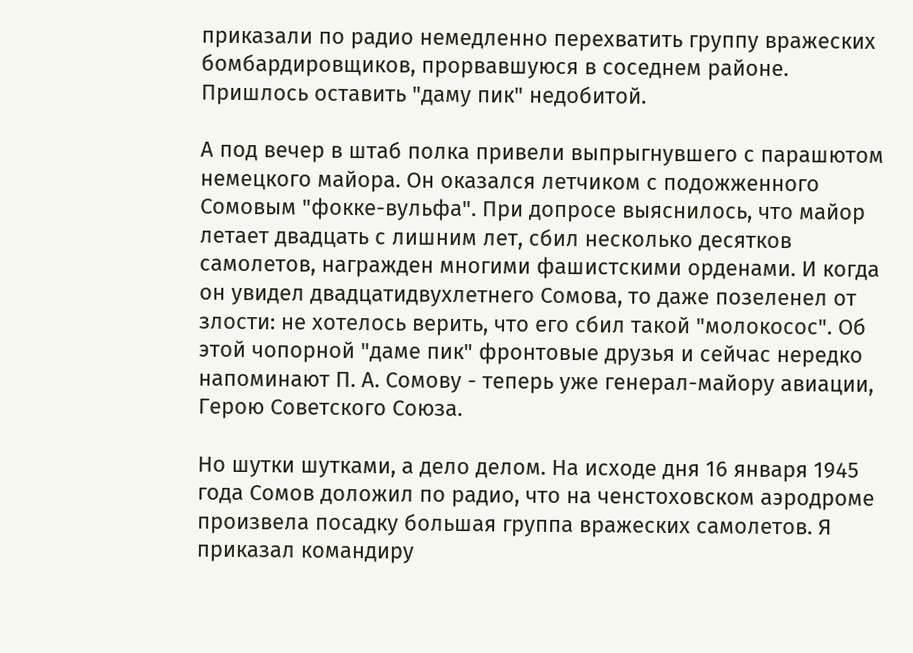приказали по радио немедленно перехватить группу вражеских бомбардировщиков, прорвавшуюся в соседнем районе. Пришлось оставить "даму пик" недобитой.

А под вечер в штаб полка привели выпрыгнувшего с парашютом немецкого майора. Он оказался летчиком с подожженного Сомовым "фокке-вульфа". При допросе выяснилось, что майор летает двадцать с лишним лет, сбил несколько десятков самолетов, награжден многими фашистскими орденами. И когда он увидел двадцатидвухлетнего Сомова, то даже позеленел от злости: не хотелось верить, что его сбил такой "молокосос". Об этой чопорной "даме пик" фронтовые друзья и сейчас нередко напоминают П. А. Сомову - теперь уже генерал-майору авиации, Герою Советского Союза.

Но шутки шутками, а дело делом. На исходе дня 16 января 1945 года Сомов доложил по радио, что на ченстоховском аэродроме произвела посадку большая группа вражеских самолетов. Я приказал командиру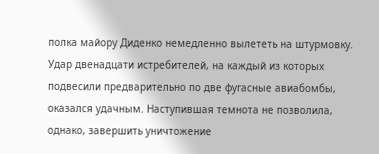полка майору Диденко немедленно вылететь на штурмовку. Удар двенадцати истребителей, на каждый из которых подвесили предварительно по две фугасные авиабомбы, оказался удачным. Наступившая темнота не позволила, однако, завершить уничтожение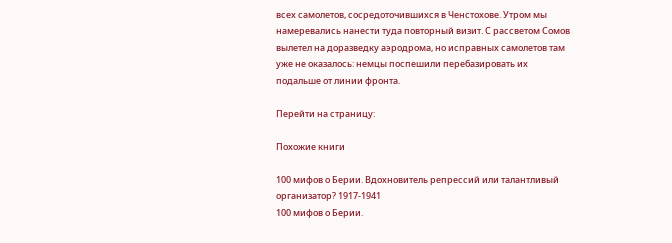всех самолетов, сосредоточившихся в Ченстохове. Утром мы намеревались нанести туда повторный визит. С рассветом Сомов вылетел на доразведку аэродрома, но исправных самолетов там уже не оказалось: немцы поспешили перебазировать их подальше от линии фронта.

Перейти на страницу:

Похожие книги

100 мифов о Берии. Вдохновитель репрессий или талантливый организатор? 1917-1941
100 мифов о Берии.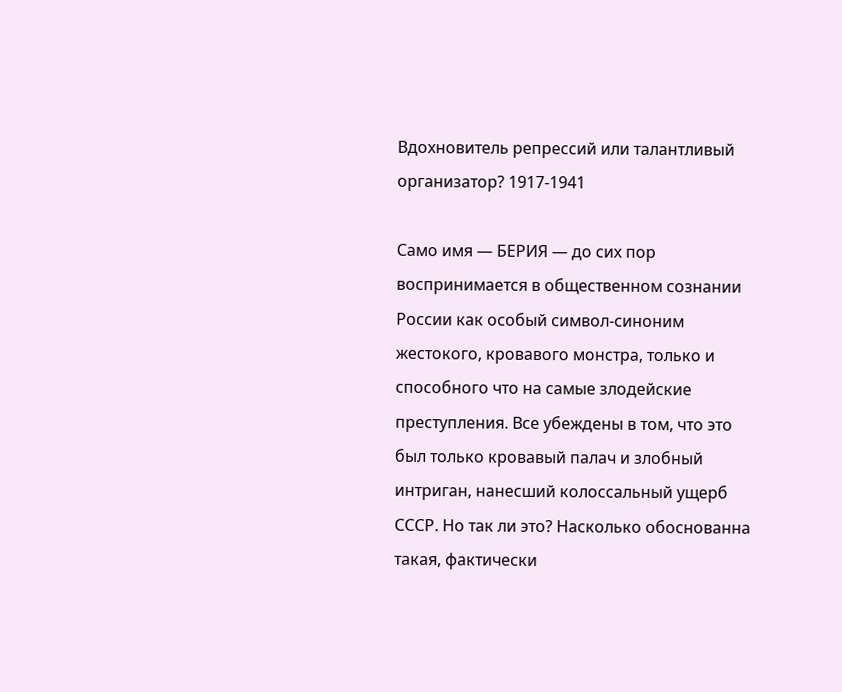Вдохновитель репрессий или талантливый организатор? 1917-1941

Само имя — БЕРИЯ — до сих пор воспринимается в общественном сознании России как особый символ-синоним жестокого, кровавого монстра, только и способного что на самые злодейские преступления. Все убеждены в том, что это был только кровавый палач и злобный интриган, нанесший колоссальный ущерб СССР. Но так ли это? Насколько обоснованна такая, фактически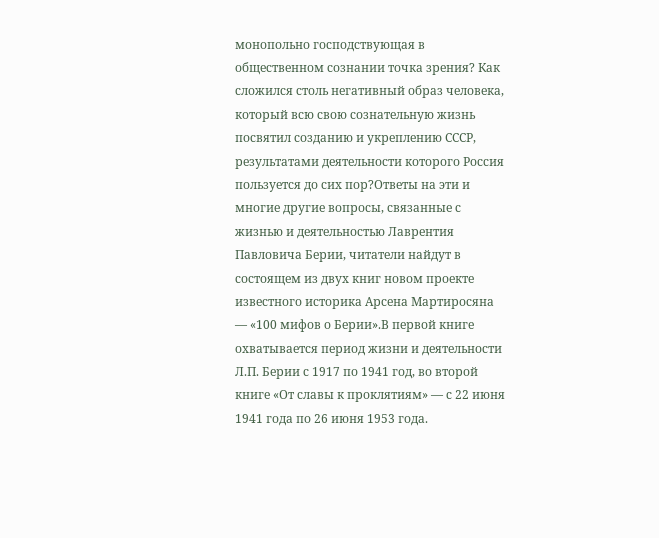монопольно господствующая в общественном сознании точка зрения? Как сложился столь негативный образ человека, который всю свою сознательную жизнь посвятил созданию и укреплению СССР, результатами деятельности которого Россия пользуется до сих пор?Ответы на эти и многие другие вопросы, связанные с жизнью и деятельностью Лаврентия Павловича Берии, читатели найдут в состоящем из двух книг новом проекте известного историка Арсена Мартиросяна — «100 мифов о Берии».В первой книге охватывается период жизни и деятельности Л.П. Берии с 1917 по 1941 год, во второй книге «От славы к проклятиям» — с 22 июня 1941 года по 26 июня 1953 года.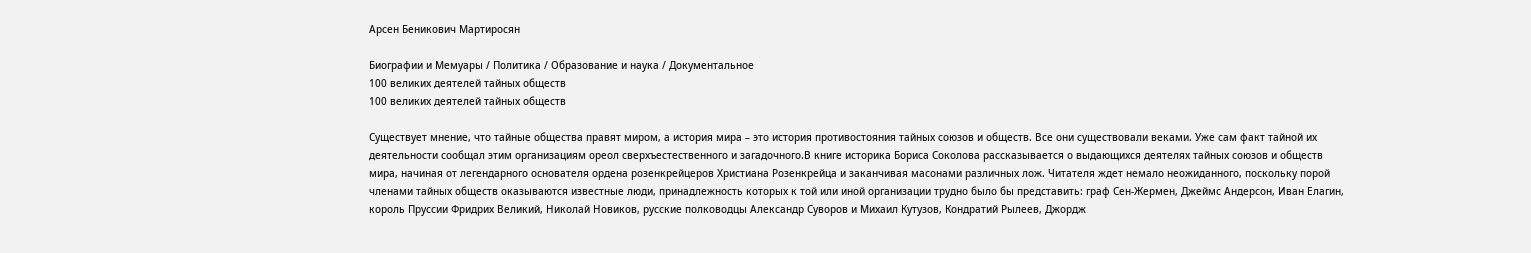Арсен Беникович Мартиросян

Биографии и Мемуары / Политика / Образование и наука / Документальное
100 великих деятелей тайных обществ
100 великих деятелей тайных обществ

Существует мнение, что тайные общества правят миром, а история мира – это история противостояния тайных союзов и обществ. Все они существовали веками. Уже сам факт тайной их деятельности сообщал этим организациям ореол сверхъестественного и загадочного.В книге историка Бориса Соколова рассказывается о выдающихся деятелях тайных союзов и обществ мира, начиная от легендарного основателя ордена розенкрейцеров Христиана Розенкрейца и заканчивая масонами различных лож. Читателя ждет немало неожиданного, поскольку порой членами тайных обществ оказываются известные люди, принадлежность которых к той или иной организации трудно было бы представить: граф Сен-Жермен, Джеймс Андерсон, Иван Елагин, король Пруссии Фридрих Великий, Николай Новиков, русские полководцы Александр Суворов и Михаил Кутузов, Кондратий Рылеев, Джордж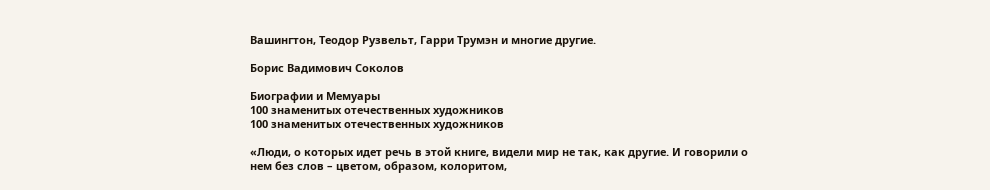Вашингтон, Теодор Рузвельт, Гарри Трумэн и многие другие.

Борис Вадимович Соколов

Биографии и Мемуары
100 знаменитых отечественных художников
100 знаменитых отечественных художников

«Люди, о которых идет речь в этой книге, видели мир не так, как другие. И говорили о нем без слов – цветом, образом, колоритом,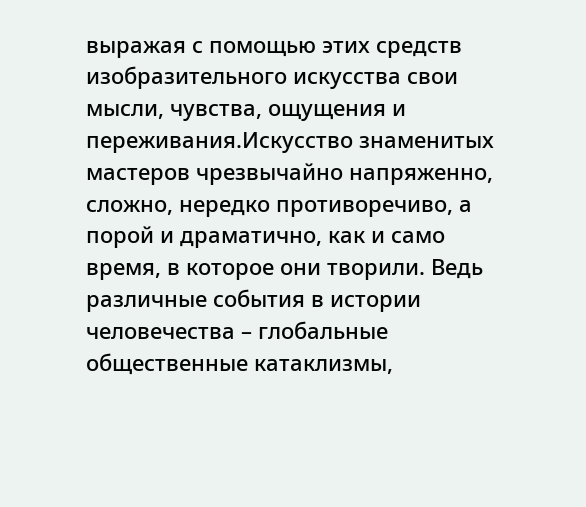выражая с помощью этих средств изобразительного искусства свои мысли, чувства, ощущения и переживания.Искусство знаменитых мастеров чрезвычайно напряженно, сложно, нередко противоречиво, а порой и драматично, как и само время, в которое они творили. Ведь различные события в истории человечества – глобальные общественные катаклизмы,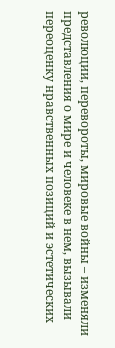революции, перевороты, мировые войны – изменяли представления о мире и человеке в нем, вызывали переоценку нравственных позиций и эстетических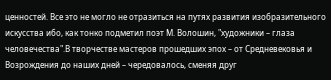ценностей. Все это не могло не отразиться на путях развития изобразительного искусства ибо, как тонко подметил поэт М. Волошин, "художники – глаза человечества".В творчестве мастеров прошедших эпох – от Средневековья и Возрождения до наших дней – чередовалось, сменяя друг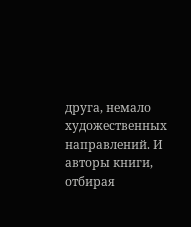друга, немало художественных направлений. И авторы книги, отбирая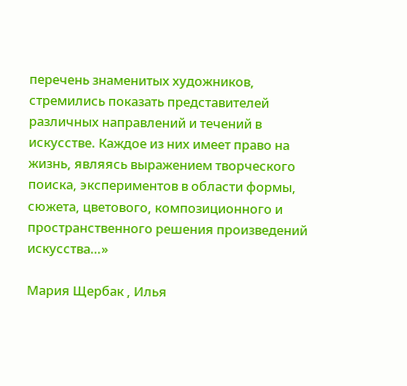перечень знаменитых художников, стремились показать представителей различных направлений и течений в искусстве. Каждое из них имеет право на жизнь, являясь выражением творческого поиска, экспериментов в области формы, сюжета, цветового, композиционного и пространственного решения произведений искусства…»

Мария Щербак , Илья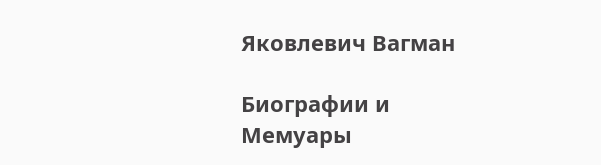Яковлевич Вагман

Биографии и Мемуары